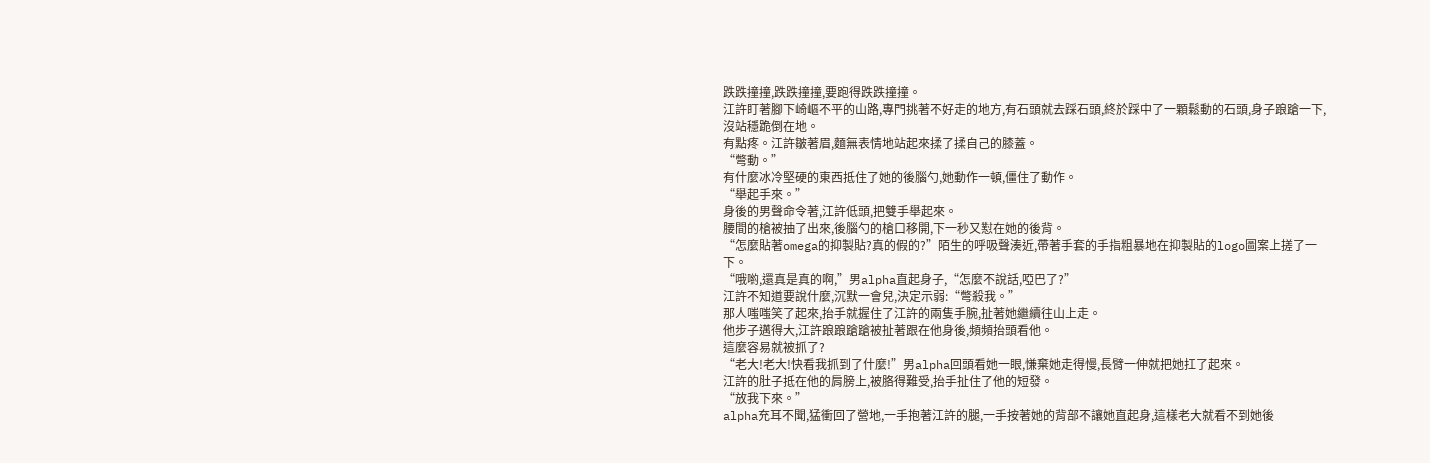跌跌撞撞,跌跌撞撞,要跑得跌跌撞撞。
江許盯著腳下崎嶇不平的山路,專門挑著不好走的地方,有石頭就去踩石頭,終於踩中了一顆鬆動的石頭,身子踉蹌一下,沒站穩跪倒在地。
有點疼。江許皺著眉,麵無表情地站起來揉了揉自己的膝蓋。
“彆動。”
有什麼冰冷堅硬的東西抵住了她的後腦勺,她動作一頓,僵住了動作。
“舉起手來。”
身後的男聲命令著,江許低頭,把雙手舉起來。
腰間的槍被抽了出來,後腦勺的槍口移開,下一秒又懟在她的後背。
“怎麼貼著omega的抑製貼?真的假的?”陌生的呼吸聲湊近,帶著手套的手指粗暴地在抑製貼的logo圖案上搓了一下。
“哦喲,還真是真的啊,”男alpha直起身子,“怎麼不說話,啞巴了?”
江許不知道要說什麼,沉默一會兒,決定示弱:“彆殺我。”
那人嗤嗤笑了起來,抬手就握住了江許的兩隻手腕,扯著她繼續往山上走。
他步子邁得大,江許踉踉蹌蹌被扯著跟在他身後,頻頻抬頭看他。
這麼容易就被抓了?
“老大!老大!快看我抓到了什麼!”男alpha回頭看她一眼,慊棄她走得慢,長臂一伸就把她扛了起來。
江許的肚子抵在他的肩膀上,被胳得難受,抬手扯住了他的短發。
“放我下來。”
alpha充耳不聞,猛衝回了營地,一手抱著江許的腿,一手按著她的背部不讓她直起身,這樣老大就看不到她後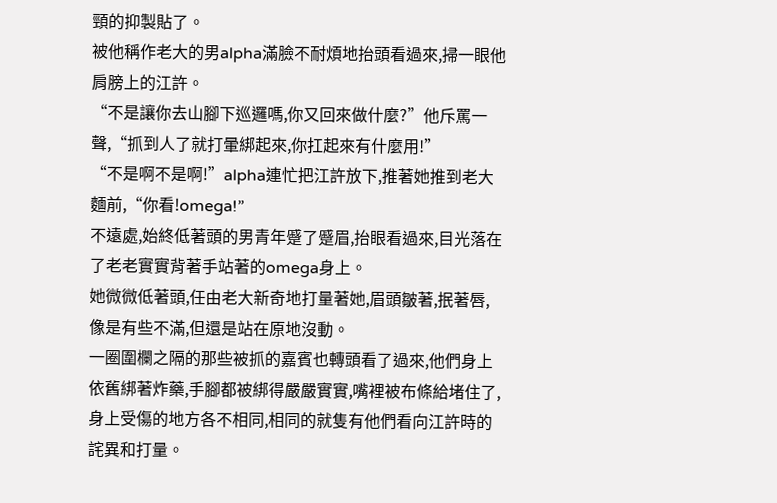頸的抑製貼了。
被他稱作老大的男alpha滿臉不耐煩地抬頭看過來,掃一眼他肩膀上的江許。
“不是讓你去山腳下巡邏嗎,你又回來做什麼?”他斥罵一聲,“抓到人了就打暈綁起來,你扛起來有什麼用!”
“不是啊不是啊!”alpha連忙把江許放下,推著她推到老大麵前,“你看!omega!”
不遠處,始終低著頭的男青年蹙了蹙眉,抬眼看過來,目光落在了老老實實背著手站著的omega身上。
她微微低著頭,任由老大新奇地打量著她,眉頭皺著,抿著唇,像是有些不滿,但還是站在原地沒動。
一圈圍欄之隔的那些被抓的嘉賓也轉頭看了過來,他們身上依舊綁著炸藥,手腳都被綁得嚴嚴實實,嘴裡被布條給堵住了,身上受傷的地方各不相同,相同的就隻有他們看向江許時的詫異和打量。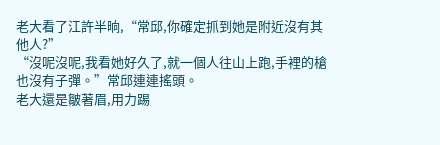老大看了江許半晌,“常邱,你確定抓到她是附近沒有其他人?”
“沒呢沒呢,我看她好久了,就一個人往山上跑,手裡的槍也沒有子彈。”常邱連連搖頭。
老大還是皺著眉,用力踢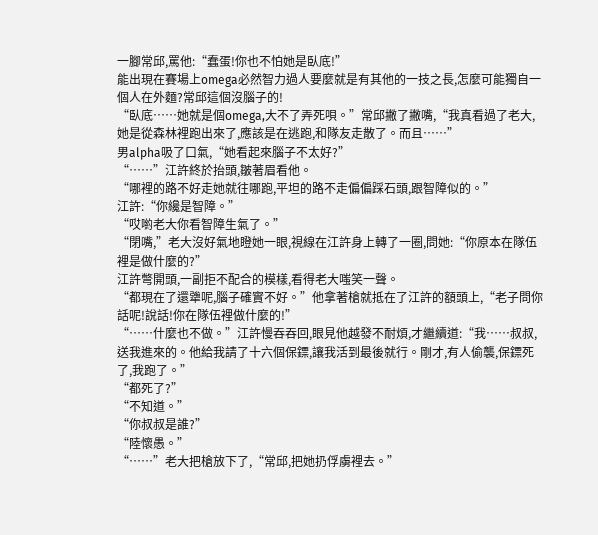一腳常邱,罵他:“蠢蛋!你也不怕她是臥底!”
能出現在賽場上omega必然智力過人要麼就是有其他的一技之長,怎麼可能獨自一個人在外麵?常邱這個沒腦子的!
“臥底……她就是個omega,大不了弄死唄。”常邱撇了撇嘴,“我真看過了老大,她是從森林裡跑出來了,應該是在逃跑,和隊友走散了。而且……”
男alpha吸了口氣,“她看起來腦子不太好?”
“……”江許終於抬頭,皺著眉看他。
“哪裡的路不好走她就往哪跑,平坦的路不走偏偏踩石頭,跟智障似的。”
江許:“你纔是智障。”
“哎喲老大你看智障生氣了。”
“閉嘴,”老大沒好氣地瞪她一眼,視線在江許身上轉了一圈,問她:“你原本在隊伍裡是做什麼的?”
江許彆開頭,一副拒不配合的模樣,看得老大嗤笑一聲。
“都現在了還犟呢,腦子確實不好。”他拿著槍就抵在了江許的額頭上,“老子問你話呢!說話!你在隊伍裡做什麼的!”
“……什麼也不做。”江許慢吞吞回,眼見他越發不耐煩,才繼續道:“我……叔叔,送我進來的。他給我請了十六個保鏢,讓我活到最後就行。剛才,有人偷襲,保鏢死了,我跑了。”
“都死了?”
“不知道。”
“你叔叔是誰?”
“陸懷愚。”
“……”老大把槍放下了,“常邱,把她扔俘虜裡去。”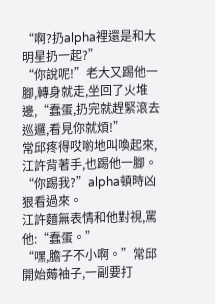“啊?扔alpha裡還是和大明星扔一起?”
“你說呢!”老大又踢他一腳,轉身就走,坐回了火堆邊,“蠢蛋,扔完就趕緊滾去巡邏,看見你就煩!”
常邱疼得哎喲地叫喚起來,江許背著手,也踢他一腳。
“你踢我?”alpha頓時凶狠看過來。
江許麵無表情和他對視,罵他:“蠢蛋。”
“嘿,膽子不小啊。”常邱開始薅袖子,一副要打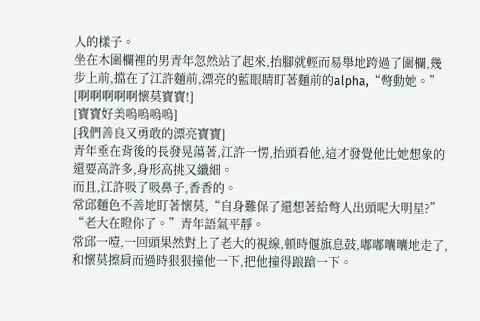人的樣子。
坐在木圍欄裡的男青年忽然站了起來,抬腳就輕而易舉地跨過了圍欄,幾步上前,擋在了江許麵前,漂亮的藍眼睛盯著麵前的alpha,“彆動她。”
[啊啊啊啊啊懷莫寶寶!]
[寶寶好美嗚嗚嗚嗚]
[我們善良又勇敢的漂亮寶寶]
青年垂在背後的長發晃蕩著,江許一愣,抬頭看他,這才發覺他比她想象的還要高許多,身形高挑又纖細。
而且,江許吸了吸鼻子,香香的。
常邱麵色不善地盯著懷莫,“自身難保了還想著給彆人出頭呢大明星?”
“老大在瞪你了。”青年語氣平靜。
常邱一噎,一回頭果然對上了老大的視線,頓時偃旗息鼓,嘟嘟囔囔地走了,和懷莫擦肩而過時狠狠撞他一下,把他撞得踉蹌一下。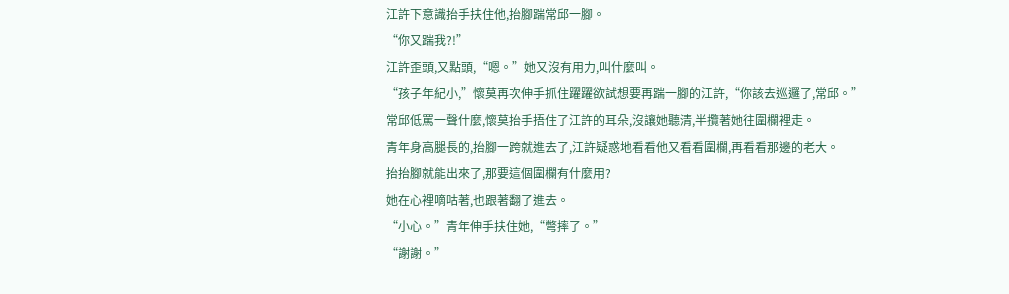江許下意識抬手扶住他,抬腳踹常邱一腳。
“你又踹我?!”
江許歪頭,又點頭,“嗯。”她又沒有用力,叫什麼叫。
“孩子年紀小,”懷莫再次伸手抓住躍躍欲試想要再踹一腳的江許,“你該去巡邏了,常邱。”
常邱低罵一聲什麼,懷莫抬手捂住了江許的耳朵,沒讓她聽清,半攬著她往圍欄裡走。
青年身高腿長的,抬腳一跨就進去了,江許疑惑地看看他又看看圍欄,再看看那邊的老大。
抬抬腳就能出來了,那要這個圍欄有什麼用?
她在心裡嘀咕著,也跟著翻了進去。
“小心。”青年伸手扶住她,“彆摔了。”
“謝謝。”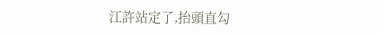江許站定了,抬頭直勾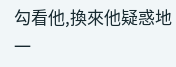勾看他,換來他疑惑地一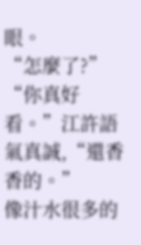眼。
“怎麼了?”
“你真好看。”江許語氣真誠,“還香香的。”
像汁水很多的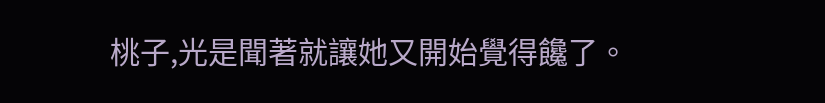桃子,光是聞著就讓她又開始覺得饞了。